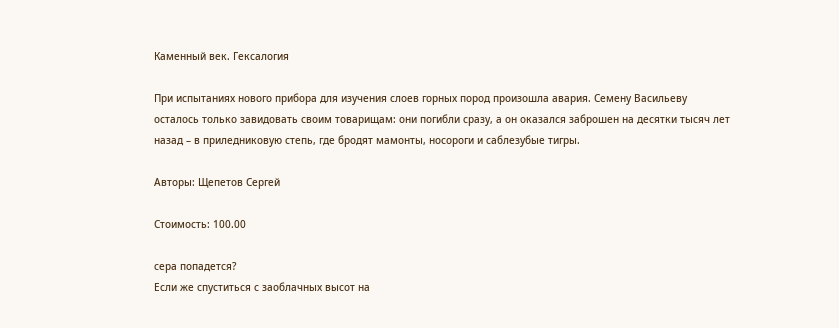Каменный век. Гексалогия

При испытаниях нового прибора для изучения слоев горных пород произошла авария. Семену Васильеву осталось только завидовать своим товарищам: они погибли сразу, а он оказался заброшен на десятки тысяч лет назад – в приледниковую степь, где бродят мамонты, носороги и саблезубые тигры.

Авторы: Щепетов Сергей

Стоимость: 100.00

сера попадется?
Если же спуститься с заоблачных высот на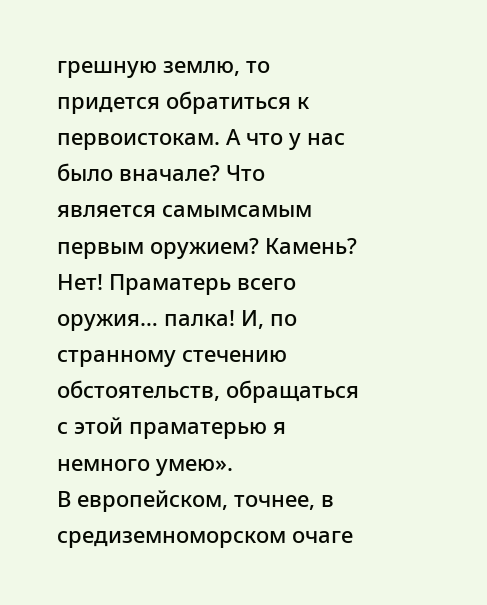грешную землю, то придется обратиться к первоистокам. А что у нас было вначале? Что является самымсамым первым оружием? Камень? Нет! Праматерь всего оружия… палка! И, по странному стечению обстоятельств, обращаться с этой праматерью я немного умею».
В европейском, точнее, в средиземноморском очаге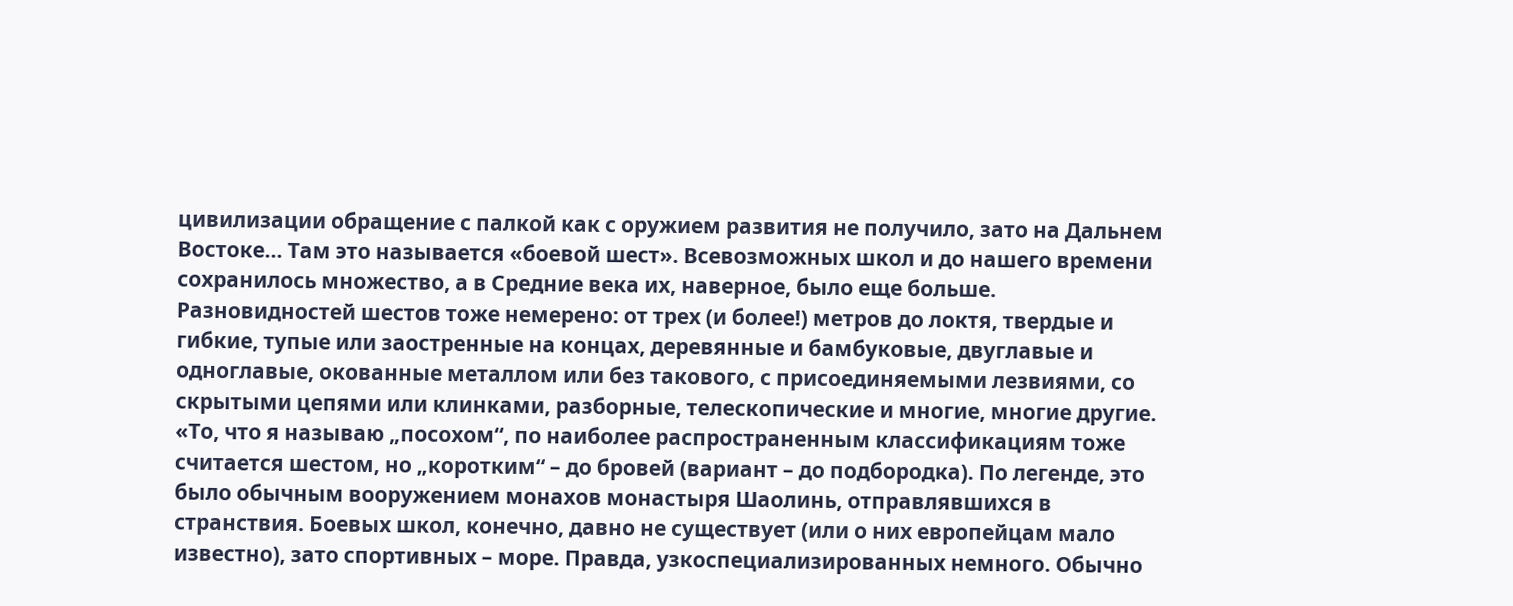цивилизации обращение с палкой как с оружием развития не получило, зато на Дальнем Востоке… Там это называется «боевой шест». Всевозможных школ и до нашего времени сохранилось множество, а в Средние века их, наверное, было еще больше. Разновидностей шестов тоже немерено: от трех (и более!) метров до локтя, твердые и гибкие, тупые или заостренные на концах, деревянные и бамбуковые, двуглавые и одноглавые, окованные металлом или без такового, с присоединяемыми лезвиями, со скрытыми цепями или клинками, разборные, телескопические и многие, многие другие.
«То, что я называю „посохом“, по наиболее распространенным классификациям тоже считается шестом, но „коротким“ – до бровей (вариант – до подбородка). По легенде, это было обычным вооружением монахов монастыря Шаолинь, отправлявшихся в странствия. Боевых школ, конечно, давно не существует (или о них европейцам мало известно), зато спортивных – море. Правда, узкоспециализированных немного. Обычно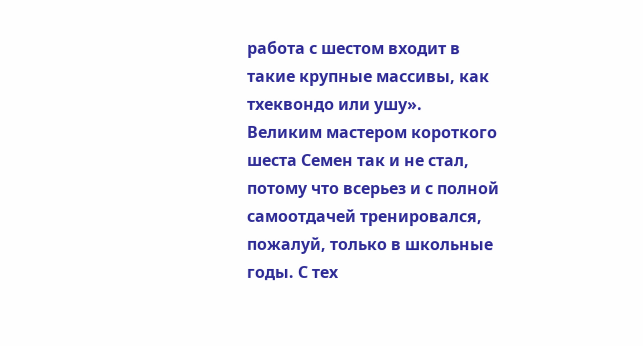работа с шестом входит в такие крупные массивы, как тхеквондо или ушу».
Великим мастером короткого шеста Семен так и не стал, потому что всерьез и с полной самоотдачей тренировался, пожалуй, только в школьные годы. С тех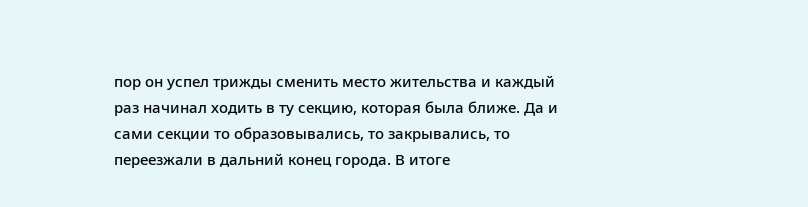пор он успел трижды сменить место жительства и каждый раз начинал ходить в ту секцию, которая была ближе. Да и сами секции то образовывались, то закрывались, то переезжали в дальний конец города. В итоге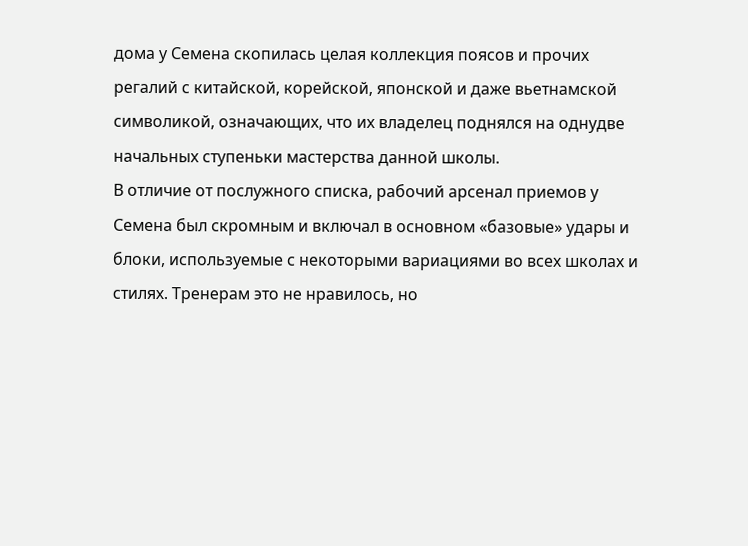дома у Семена скопилась целая коллекция поясов и прочих регалий с китайской, корейской, японской и даже вьетнамской символикой, означающих, что их владелец поднялся на однудве начальных ступеньки мастерства данной школы.
В отличие от послужного списка, рабочий арсенал приемов у Семена был скромным и включал в основном «базовые» удары и блоки, используемые с некоторыми вариациями во всех школах и стилях. Тренерам это не нравилось, но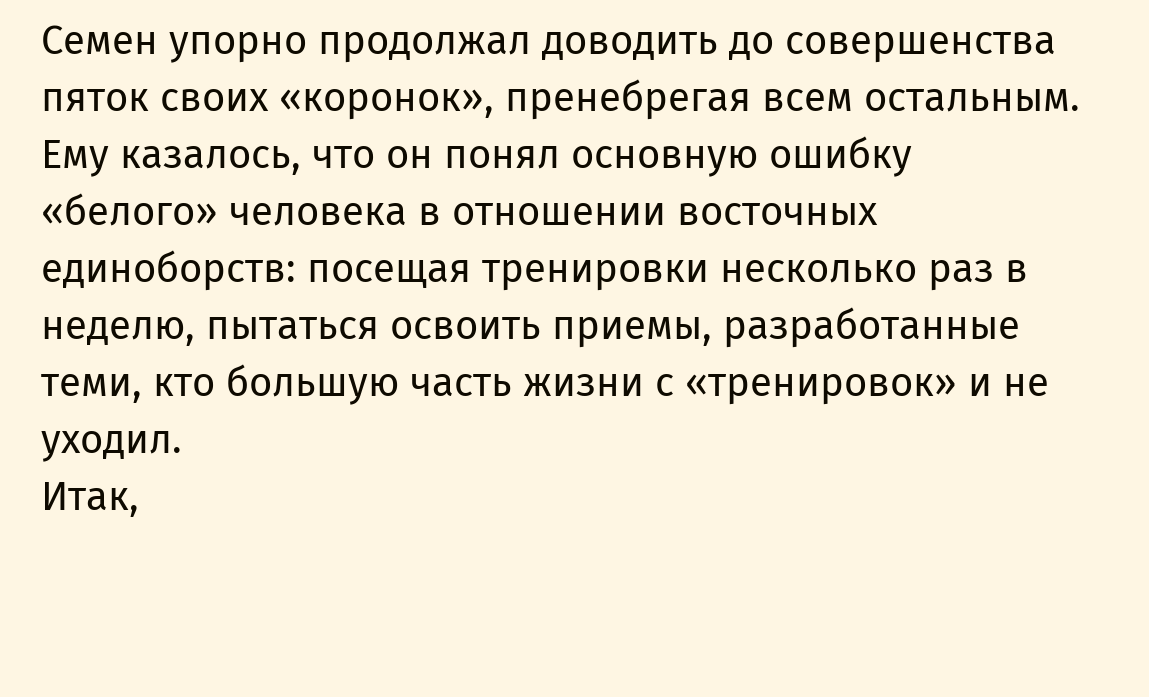Семен упорно продолжал доводить до совершенства пяток своих «коронок», пренебрегая всем остальным. Ему казалось, что он понял основную ошибку «белого» человека в отношении восточных единоборств: посещая тренировки несколько раз в неделю, пытаться освоить приемы, разработанные теми, кто бoльшую часть жизни с «тренировок» и не уходил.
Итак,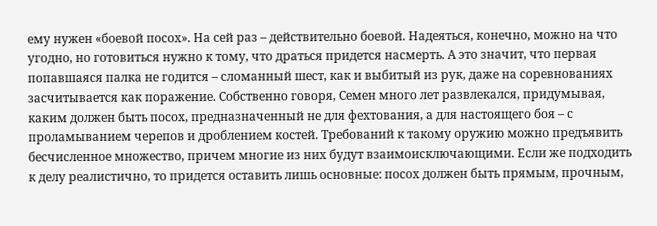ему нужен «боевой посох». На сей раз – действительно боевой. Надеяться, конечно, можно на что угодно, но готовиться нужно к тому, что драться придется насмерть. А это значит, что первая попавшаяся палка не годится – сломанный шест, как и выбитый из рук, даже на соревнованиях засчитывается как поражение. Собственно говоря, Семен много лет развлекался, придумывая, каким должен быть посох, предназначенный не для фехтования, а для настоящего боя – с проламыванием черепов и дроблением костей. Требований к такому оружию можно предъявить бесчисленное множество, причем многие из них будут взаимоисключающими. Если же подходить к делу реалистично, то придется оставить лишь основные: посох должен быть прямым, прочным,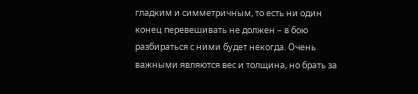гладким и симметричным, то есть ни один конец перевешивать не должен – в бою разбираться с ними будет некогда. Очень важными являются вес и толщина, но брать за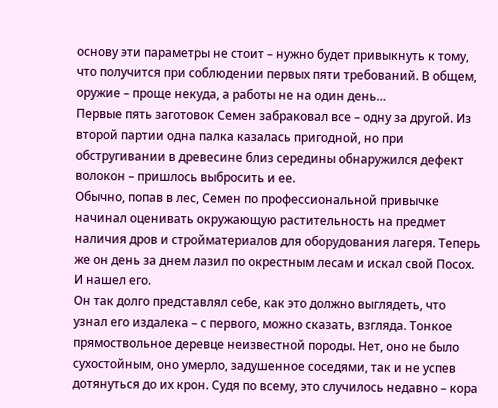основу эти параметры не стоит – нужно будет привыкнуть к тому, что получится при соблюдении первых пяти требований. В общем, оружие – проще некуда, а работы не на один день…
Первые пять заготовок Семен забраковал все – одну за другой. Из второй партии одна палка казалась пригодной, но при обстругивании в древесине близ середины обнаружился дефект волокон – пришлось выбросить и ее.
Обычно, попав в лес, Семен по профессиональной привычке начинал оценивать окружающую растительность на предмет наличия дров и стройматериалов для оборудования лагеря. Теперь же он день за днем лазил по окрестным лесам и искал свой Посох.
И нашел его.
Он так долго представлял себе, как это должно выглядеть, что узнал его издалека – с первого, можно сказать, взгляда. Тонкое прямоствольное деревце неизвестной породы. Нет, оно не было сухостойным, оно умерло, задушенное соседями, так и не успев дотянуться до их крон. Судя по всему, это случилось недавно – кора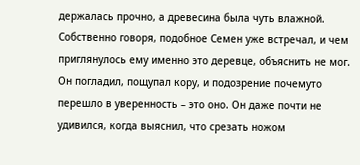держалась прочно, а древесина была чуть влажной. Собственно говоря, подобное Семен уже встречал, и чем приглянулось ему именно это деревце, объяснить не мог. Он погладил, пощупал кору, и подозрение почемуто перешло в уверенность – это оно. Он даже почти не удивился, когда выяснил, что срезать ножом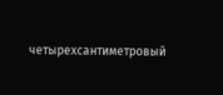четырехсантиметровый